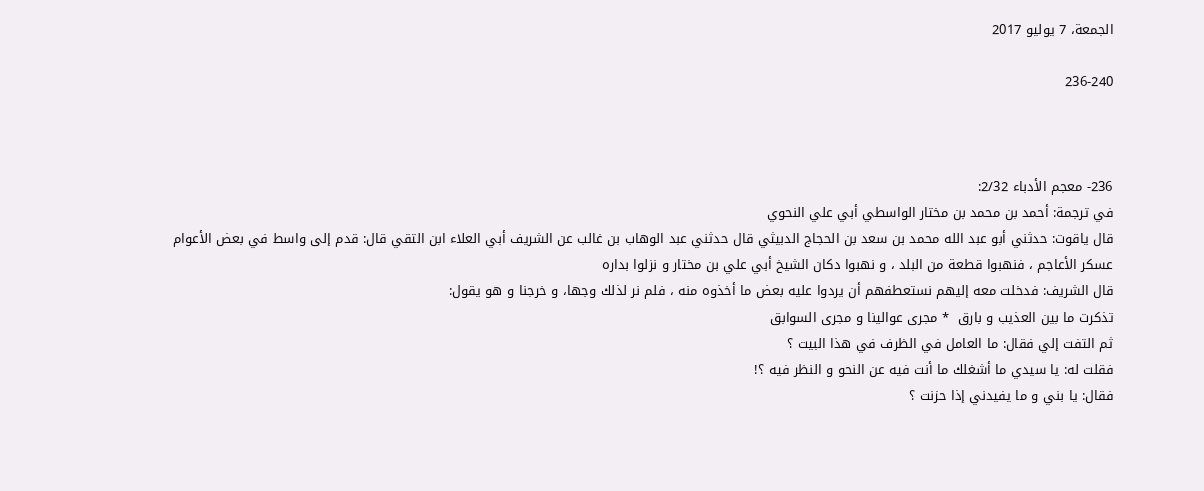الجمعة، 7 يوليو 2017

236-240



236- معجم الأدباء 2/32:
في ترجمة: أحمد بن محمد بن مختار الواسطي أبي علي النحوي
قال ياقوت: حدثني أبو عبد الله محمد بن سعد بن الحجاج الدبيثي قال حدثني عبد الوهاب بن غالب عن الشريف أبي العلاء ابن التقي قال: قدم إلى واسط في بعض الأعوام عسكر الأعاجم ، فنهبوا قطعة من البلد ، و نهبوا دكان الشيخ أبي علي بن مختار و نزلوا بداره
قال الشريف: فدخلت معه إليهم نستعطفهم أن يردوا عليه بعض ما أخذوه منه ، فلم نر لذلك وجها، و خرجنا و هو يقول:
تذكرت ما بين العذيب و بارق  * مجرى عوالينا و مجرى السوابق
ثم التفت إلي فقال: ما العامل في الظرف في هذا البيت ؟
فقلت له: يا سيدي ما أشغلك ما أنت فيه عن النحو و النظر فيه ؟!
فقال: يا بني و ما يفيدني إذا حزنت ؟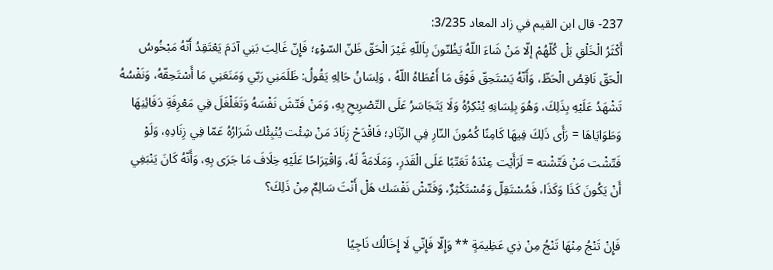237- قال ابن القيم في زاد المعاد 3/235:
أَكْثَرُ الْخَلْقِ بَلْ كُلّهُمْ إلّا مَنْ شَاءَ اللّهُ يَظُنّونَ بِاَللّهِ غَيْرَ الْحَقّ ظَنّ السّوْءِ؛ فَإِنّ غَالِبَ بَنِي آدَمَ يَعْتَقِدُ أَنّهُ مَبْخُوسُ الْحَقّ نَاقِصُ الْحَظّ، وَأَنّهُ يَسْتَحِقّ فَوْقَ مَا أَعْطَاهُ اللّهُ ، وَلِسَانُ حَالِهِ يَقُولُ: ظَلَمَنِي رَبّي وَمَنَعَنِي مَا أَسْتَحِقّهُ، وَنَفْسُهُ تَشْهَدُ عَلَيْهِ بِذَلِكَ، وَهُوَ بِلِسَانِهِ يُنْكِرُهُ وَلَا يَتَجَاسَرُ عَلَى التّصْرِيحِ بِهِ، وَمَنْ فَتّشَ نَفْسَهُ وَتَغَلْغَلَ فِي مَعْرِفَةِ دَفَائِنِهَا وَطَوَايَاهَا = رَأَى ذَلِكَ فِيهَا كَامِنًا كُمُونَ النّارِ فِي الزّنَادِ؛ فَاقْدَحْ زِنَادَ مَنْ شِئْت يُنْبِئْك شَرَارُهُ عَمّا فِي زِنَادِهِ، وَلَوْ فَتّشْت مَنْ فَتّشْته = لَرَأَيْت عِنْدَهُ تَعَتّبًا عَلَى الْقَدَرِ، وَمَلَامَةً لَهُ، وَاقْتِرَاحًا عَلَيْهِ خِلَافَ مَا جَرَى بِهِ، وَأَنّهُ كَانَ يَنْبَغِي أَنْ يَكُونَ كَذَا وَكَذَا، فَمُسْتَقِلّ وَمُسْتَكْثِرٌ، وَفَتّشْ نَفْسَك هَلْ أَنْتَ سَالِمٌ مِنْ ذَلِكَ؟

فَإِنْ تَنْجُ مِنْهَا تَنْجُ مِنْ ذِي عَظِيمَةٍ ** وَإِلّا فَإِنّي لَا إِخَالُك نَاجِيًا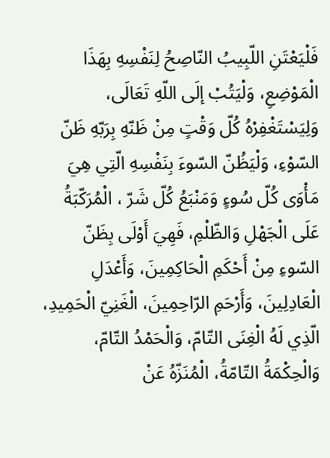فَلْيَعْتَنِ اللّبِيبُ النّاصِحُ لِنَفْسِهِ بِهَذَا الْمَوْضِعِ، وَلْيَتُبْ إلَى اللّهِ تَعَالَى، وَلِيَسْتَغْفِرْهُ كُلّ وَقْتٍ مِنْ ظَنّهِ بِرَبّهِ ظَنّ السّوْءِ، وَلْيَظُنّ السّوءَ بِنَفْسِهِ الّتِي هِيَ مَأْوَى كُلّ سُوءٍ وَمَنْبَعُ كُلّ شَرّ ، الْمُرَكّبَةُ عَلَى الْجَهْلِ وَالظّلْمِ، فَهِيَ أَوْلَى بِظَنّ السّوءِ مِنْ أَحْكَمِ الْحَاكِمِينَ، وَأَعْدَلِ الْعَادِلِينَ، وَأَرْحَمِ الرّاحِمِينَ، الْغَنِيّ الْحَمِيدِ، الّذِي لَهُ الْغِنَى التّامّ، وَالْحَمْدُ التّامّ، وَالْحِكْمَةُ التّامّةُ، الْمُنَزّهُ عَنْ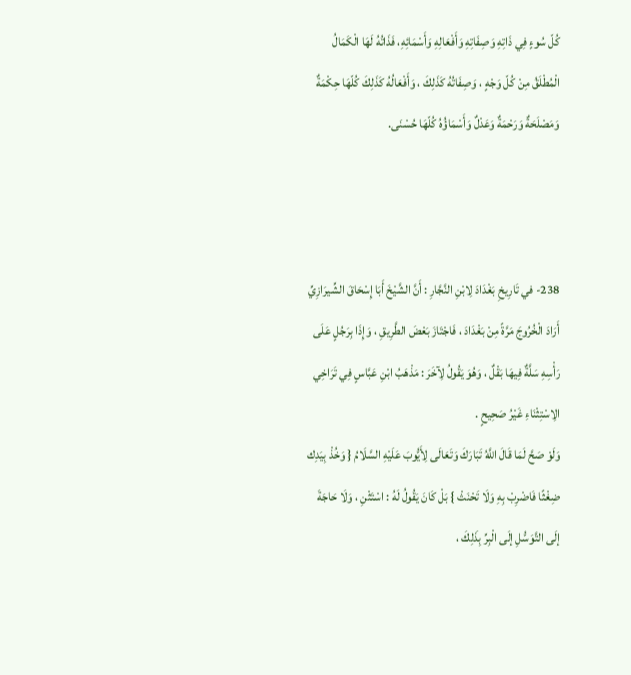كُلّ سُوءٍ فِي ذَاتِهِ وَصِفَاتِهِ وَأَفْعَالِهِ وَأَسْمَائِهِ، فَذَاتُهُ لَهَا الْكَمَالُ الْمُطْلَقُ مِنْ كُلّ وَجْهٍ ، وَصِفَاتُهُ كَذَلِكَ ، وَأَفْعَالُهُ كَذَلِكَ كُلّهَا حِكْمَةٌ وَمَصْلَحَةٌ وَرَحْمَةٌ وَعَدْلٌ وَأَسْمَاؤُهُ كُلّهَا حُسْنَى.



238- في تَارِيخِ بَغْدَادَ لِابْنِ النَّجَّارِ : أَنَّ الشَّيْخَ أَبَا إِسْحَاقَ الشِّيرَازِيِّ أَرَادَ الْخُرُوجَ مَرَّةً مِنْ بَغْدَادَ ، فَاجْتَازَ بَعْضَ الطَّرِيقِ ، وَإِذَا بِرَجُلٍ عَلَى رَأْسِهِ سَلَّةٌ فِيهَا بَقْلٌ ، وَهُوَ يَقُولُ لِآخَرَ : مَذْهَبُ ابْنِ عَبَّاسٍ فِي تَرَاخِي الِاسْتِثْنَاءِ غَيْرُ صَحِيحٍ .
وَلَوْ صَحَّ لَمَا قَالَ اللَّهُ تَبَارَكَ وَتَعَالَى لِأَيُّوبَ عَلَيْهِ السَّلَامُ { وَخُذْ بِيَدِك ضِغْثًا فَاضْرِبْ بِهِ وَلَا تَحْنَثْ } بَلْ كَانَ يَقُولُ لَهُ : اسْتَثْنِ ، وَلَا حَاجَةَ إلَى التَّوَسُّلِ إلَى الْبِرِّ بِذَلِكَ ،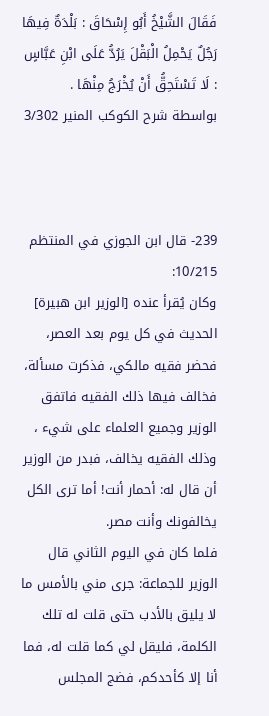فَقَالَ الشَّيْخُ أَبُو إِسْحَاقَ : بَلْدَةٌ فِيهَا رَجُلٌ يَحْمِلُ الْبَقْلَ يَرُدُّ عَلَى ابْنِ عَبَّاسٍ : لَا تَسْتَحِقُّ أَنْ يُخْرَجُ مِنْهَا .
بواسطة شرح الكوكب المنير 3/302



239- قال ابن الجوزي في المنتظم 10/215:
وكان يُقرأ عنده [الوزير ابن هبيرة] الحديث في كل يوم بعد العصر، فحضر فقيه مالكي، فذكرت مسألة، فخالف فيها ذلك الفقيه فاتفق الوزير وجميع العلماء على شيء ، وذلك الفقيه يخالف، فبدر من الوزير أن قال له: أحمار أنت! أما ترى الكل يخالفونك وأنت مصر.
فلما كان في اليوم الثاني قال الوزير للجماعة: جرى مني بالأمس ما لا يليق بالأدب حتى قلت له تلك الكلمة، فليقل لي كما قلت له، فما أنا إلا كأحدكم، فضج المجلس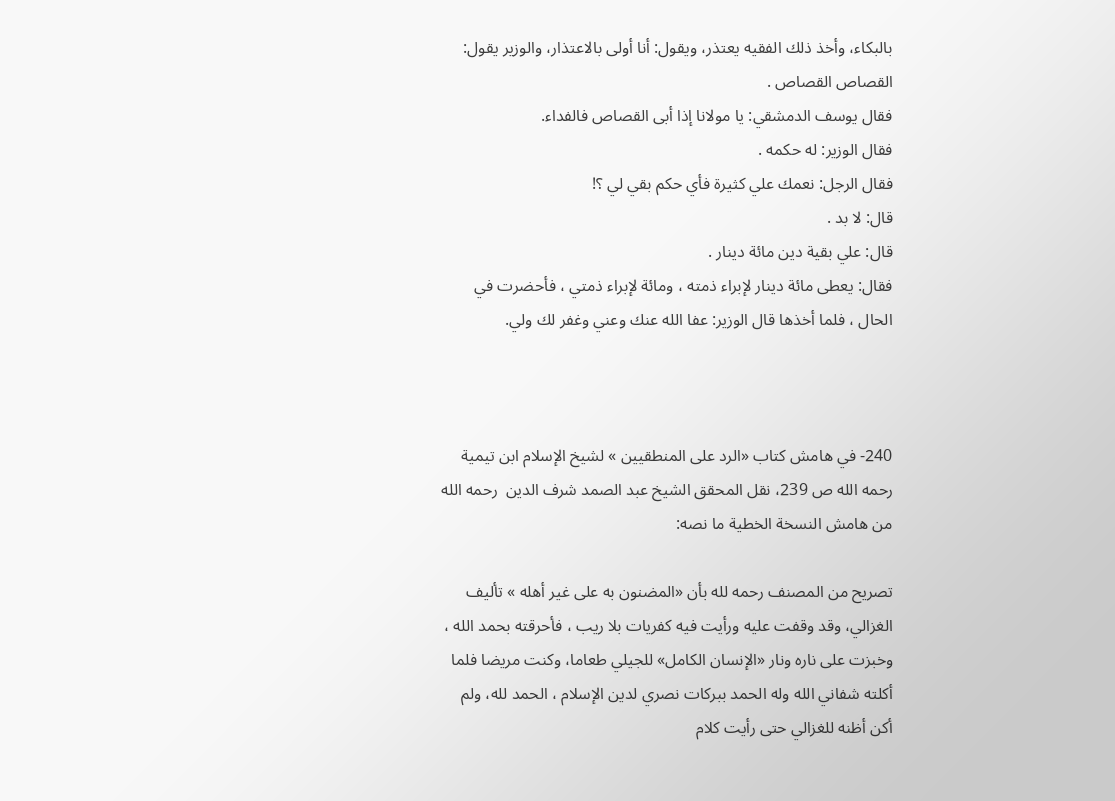بالبكاء، وأخذ ذلك الفقيه يعتذر، ويقول: أنا أولى بالاعتذار، والوزير يقول: القصاص القصاص .
فقال يوسف الدمشقي: يا مولانا إذا أبى القصاص فالفداء.
فقال الوزير: له حكمه .
فقال الرجل: نعمك علي كثيرة فأي حكم بقي لي ؟!
قال: لا بد .
قال: علي بقية دين مائة دينار .
فقال: يعطى مائة دينار لإبراء ذمته ، ومائة لإبراء ذمتي ، فأحضرت في الحال ، فلما أخذها قال الوزير: عفا الله عنك وعني وغفر لك ولي.



240- في هامش كتاب «الرد على المنطقيين » لشيخ الإسلام ابن تيمية رحمه الله ص 239، نقل المحقق الشيخ عبد الصمد شرف الدين  رحمه الله من هامش النسخة الخطية ما نصه:

تصريح من المصنف رحمه لله بأن «المضنون به على غير أهله » تأليف الغزالي، وقد وقفت عليه ورأيت فيه كفريات بلا ريب ، فأحرقته بحمد الله ، وخبزت على ناره ونار «الإنسان الكامل» للجيلي طعاما، وكنت مريضا فلما أكلته شفاني الله وله الحمد ببركات نصري لدين الإسلام ، الحمد لله، ولم أكن أظنه للغزالي حتى رأيت كلام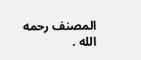المصنف رحمه الله .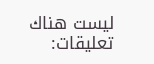ليست هناك تعليقات: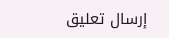إرسال تعليق